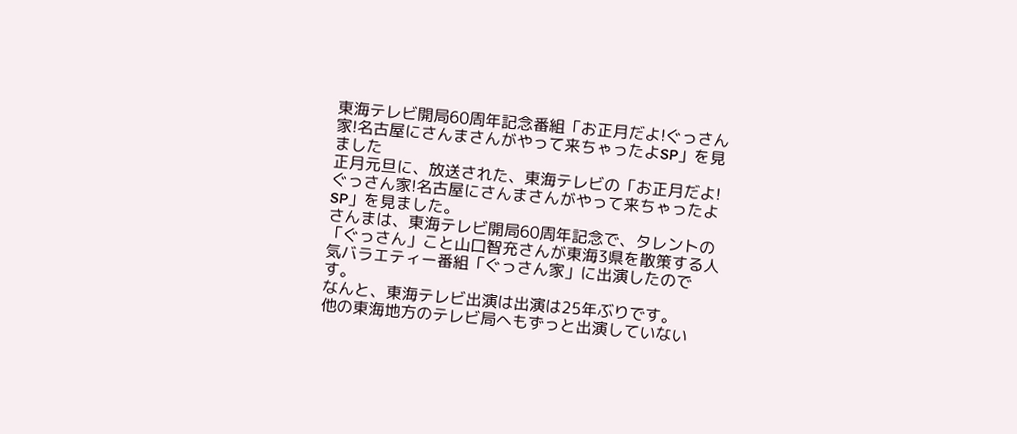東海テレビ開局60周年記念番組「お正月だよ!ぐっさん家!名古屋にさんまさんがやって来ちゃったよSP」を見ました
正月元旦に、放送された、東海テレビの「お正月だよ!ぐっさん家!名古屋にさんまさんがやって来ちゃったよSP」を見ました。
さんまは、東海テレビ開局60周年記念で、タレントの「ぐっさん」こと山口智充さんが東海3県を散策する人気バラエティー番組「ぐっさん家」に出演したのです。
なんと、東海テレビ出演は出演は25年ぶりです。
他の東海地方のテレビ局へもずっと出演していない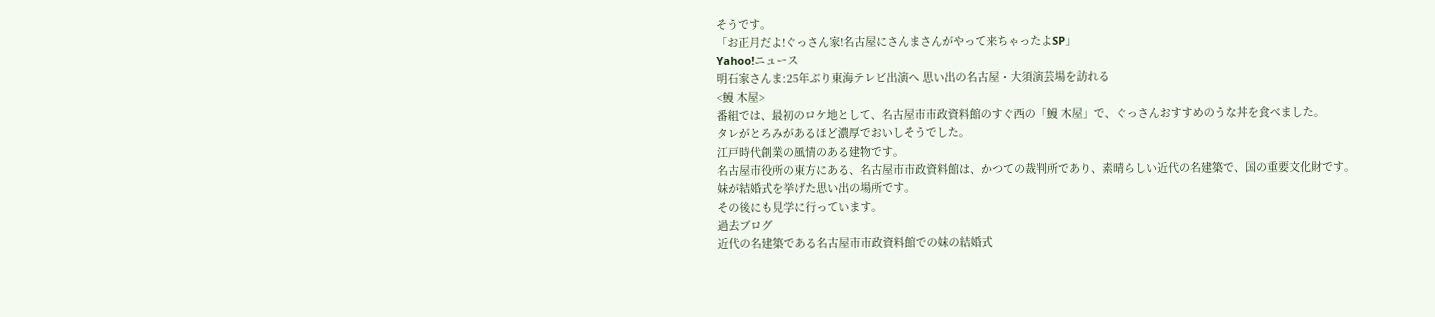そうです。
「お正月だよ!ぐっさん家!名古屋にさんまさんがやって来ちゃったよSP」
Yahoo!ニュース
明石家さんま:25年ぶり東海テレビ出演へ 思い出の名古屋・大須演芸場を訪れる
<鰻 木屋>
番組では、最初のロケ地として、名古屋市市政資料館のすぐ西の「鰻 木屋」で、ぐっさんおすすめのうな丼を食べました。
タレがとろみがあるほど濃厚でおいしそうでした。
江戸時代創業の風情のある建物です。
名古屋市役所の東方にある、名古屋市市政資料館は、かつての裁判所であり、素晴らしい近代の名建築で、国の重要文化財です。
妹が結婚式を挙げた思い出の場所です。
その後にも見学に行っています。
過去ブログ
近代の名建築である名古屋市市政資料館での妹の結婚式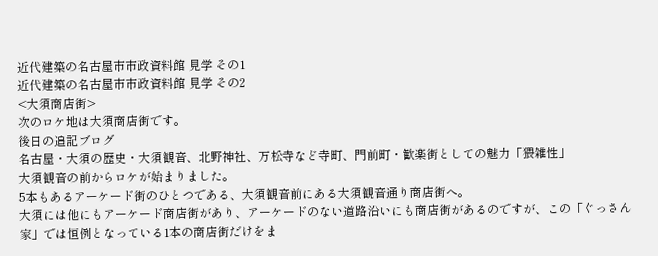近代建築の名古屋市市政資料館 見学 その1
近代建築の名古屋市市政資料館 見学 その2
<大須商店街>
次のロケ地は大須商店街です。
後日の追記ブログ
名古屋・大須の歴史・大須観音、北野神社、万松寺など寺町、門前町・歓楽街としての魅力「猥雑性」
大須観音の前からロケが始まりました。
5本もあるアーケード街のひとつである、大須観音前にある大須観音通り商店街へ。
大須には他にもアーケード商店街があり、アーケードのない道路沿いにも商店街があるのですが、この「ぐっさん家」では恒例となっている1本の商店街だけをま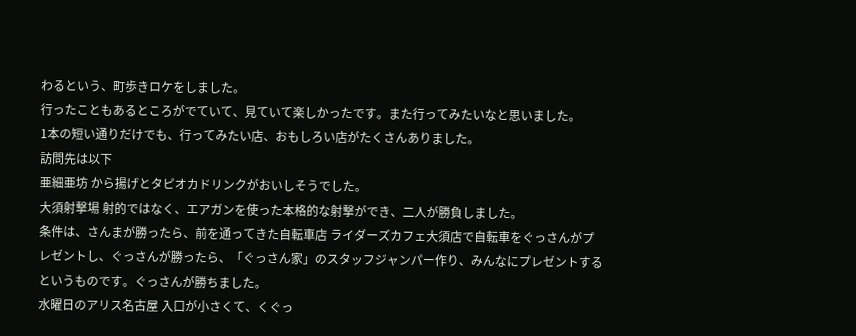わるという、町歩きロケをしました。
行ったこともあるところがでていて、見ていて楽しかったです。また行ってみたいなと思いました。
1本の短い通りだけでも、行ってみたい店、おもしろい店がたくさんありました。
訪問先は以下
亜細亜坊 から揚げとタピオカドリンクがおいしそうでした。
大須射撃場 射的ではなく、エアガンを使った本格的な射撃ができ、二人が勝負しました。
条件は、さんまが勝ったら、前を通ってきた自転車店 ライダーズカフェ大須店で自転車をぐっさんがプレゼントし、ぐっさんが勝ったら、「ぐっさん家」のスタッフジャンパー作り、みんなにプレゼントするというものです。ぐっさんが勝ちました。
水曜日のアリス名古屋 入口が小さくて、くぐっ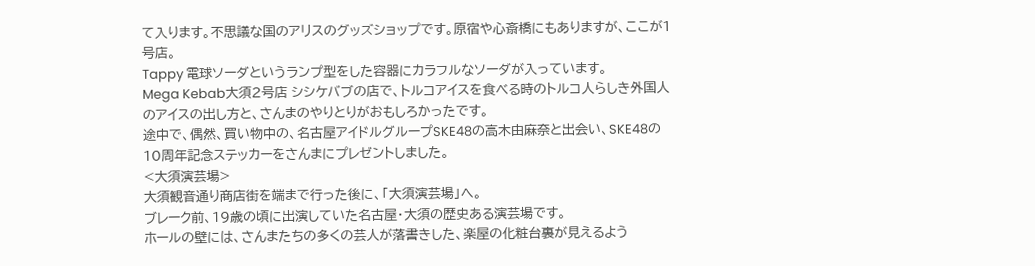て入ります。不思議な国のアリスのグッズショップです。原宿や心斎橋にもありますが、ここが1号店。
Tappy 電球ソーダというランプ型をした容器にカラフルなソーダが入っています。
Mega Kebab大須2号店 シシケバブの店で、トルコアイスを食べる時のトルコ人らしき外国人のアイスの出し方と、さんまのやりとりがおもしろかったです。
途中で、偶然、買い物中の、名古屋アイドルグループSKE48の高木由麻奈と出会い、SKE48の10周年記念ステッカーをさんまにプレゼントしました。
<大須演芸場>
大須観音通り商店街を端まで行った後に、「大須演芸場」へ。
ブレーク前、19歳の頃に出演していた名古屋・大須の歴史ある演芸場です。
ホールの壁には、さんまたちの多くの芸人が落書きした、楽屋の化粧台裏が見えるよう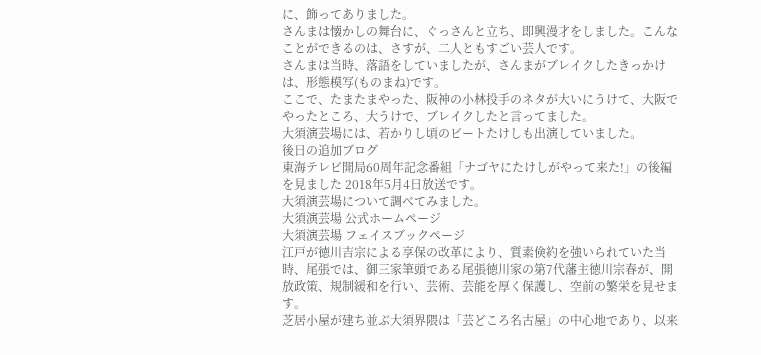に、飾ってありました。
さんまは懐かしの舞台に、ぐっさんと立ち、即興漫才をしました。こんなことができるのは、さすが、二人ともすごい芸人です。
さんまは当時、落語をしていましたが、さんまがブレイクしたきっかけは、形態模写(ものまね)です。
ここで、たまたまやった、阪神の小林投手のネタが大いにうけて、大阪でやったところ、大うけで、ブレイクしたと言ってました。
大須演芸場には、若かりし頃のビートたけしも出演していました。
後日の追加ブログ
東海テレビ開局60周年記念番組「ナゴヤにたけしがやって来た!」の後編を見ました 2018年5月4日放送です。
大須演芸場について調べてみました。
大須演芸場 公式ホームページ
大須演芸場 フェイスブックページ
江戸が徳川吉宗による享保の改革により、質素倹約を強いられていた当時、尾張では、御三家筆頭である尾張徳川家の第7代藩主徳川宗春が、開放政策、規制緩和を行い、芸術、芸能を厚く保護し、空前の繁栄を見せます。
芝居小屋が建ち並ぶ大須界隈は「芸どころ名古屋」の中心地であり、以来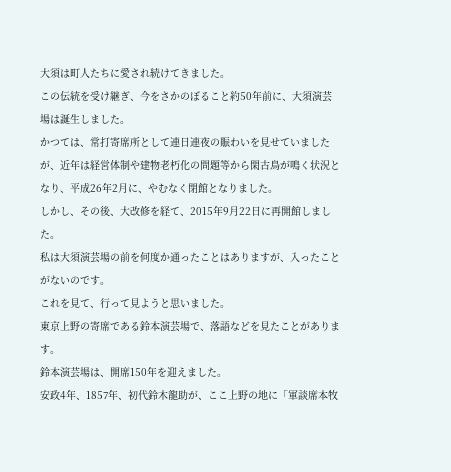大須は町人たちに愛され続けてきました。
この伝統を受け継ぎ、今をさかのぼること約50年前に、大須演芸場は誕生しました。
かつては、常打寄席所として連日連夜の賑わいを見せていましたが、近年は経営体制や建物老朽化の問題等から閑古鳥が鳴く状況となり、平成26年2月に、やむなく閉館となりました。
しかし、その後、大改修を経て、2015年9月22日に再開館しました。
私は大須演芸場の前を何度か通ったことはありますが、入ったことがないのです。
これを見て、行って見ようと思いました。
東京上野の寄席である鈴本演芸場で、落語などを見たことがあります。
鈴本演芸場は、開席150年を迎えました。
安政4年、1857年、初代鈴木龍助が、ここ上野の地に「軍談席本牧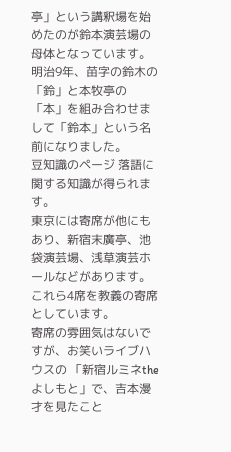亭」という講釈場を始めたのが鈴本演芸場の母体となっています。
明治9年、苗字の鈴木の「鈴」と本牧亭の「本」を組み合わせまして「鈴本」という名前になりました。
豆知識のページ 落語に関する知識が得られます。
東京には寄席が他にもあり、新宿末廣亭、池袋演芸場、浅草演芸ホールなどがあります。
これら4席を教義の寄席としています。
寄席の雰囲気はないですが、お笑いライブハウスの 「新宿ルミネtheよしもと」で、吉本漫才を見たこと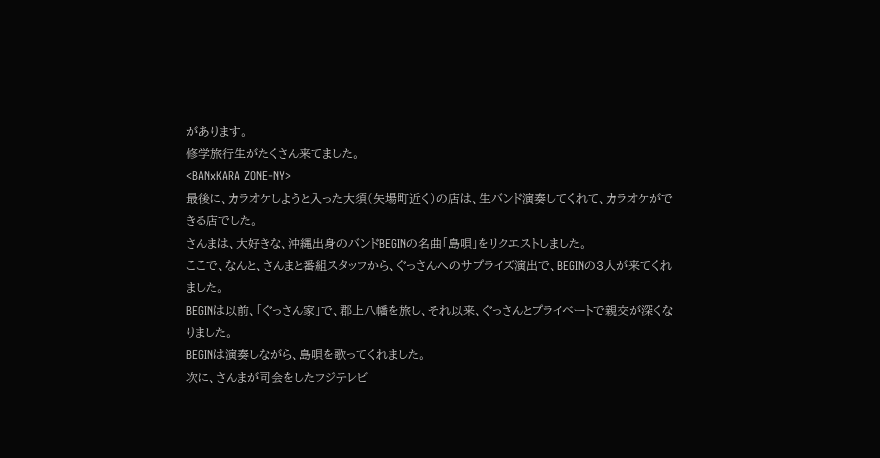があります。
修学旅行生がたくさん来てました。
<BANxKARA ZONE-NY>
最後に、カラオケしようと入った大須(矢場町近く)の店は、生バンド演奏してくれて、カラオケができる店でした。
さんまは、大好きな、沖縄出身のバンドBEGINの名曲「島唄」をリクエストしました。
ここで、なんと、さんまと番組スタッフから、ぐっさんへのサプライズ演出で、BEGINの3人が来てくれました。
BEGINは以前、「ぐっさん家」で、郡上八幡を旅し、それ以来、ぐっさんとプライベートで親交が深くなりました。
BEGINは演奏しながら、島唄を歌ってくれました。
次に、さんまが司会をしたフジテレビ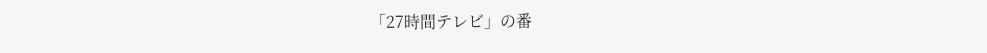「27時間テレビ」の番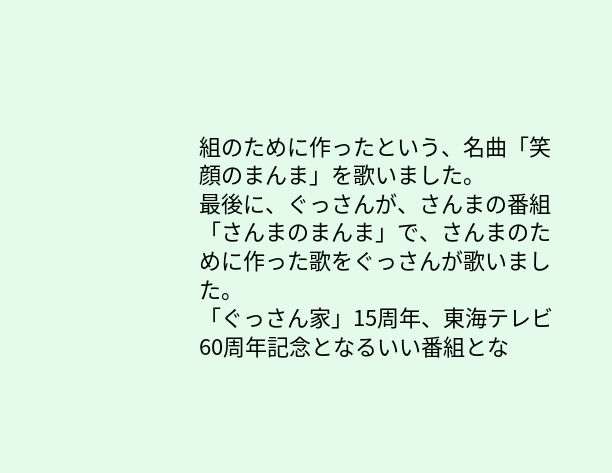組のために作ったという、名曲「笑顔のまんま」を歌いました。
最後に、ぐっさんが、さんまの番組「さんまのまんま」で、さんまのために作った歌をぐっさんが歌いました。
「ぐっさん家」15周年、東海テレビ60周年記念となるいい番組とな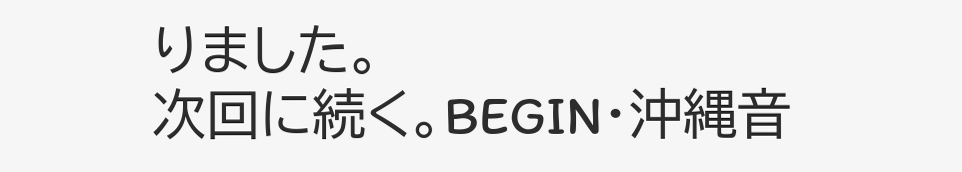りました。
次回に続く。BEGIN・沖縄音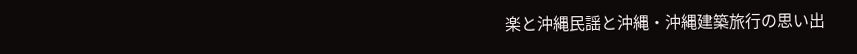楽と沖縄民謡と沖縄・沖縄建築旅行の思い出